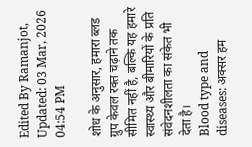Edited By Ramanjot, Updated: 03 Mar, 2026 04:54 PM

शोध के अनुसार, हमारा ब्लड ग्रुप केवल रक्त चढ़ाने तक सीमित नहीं है, बल्कि यह हमारे स्वास्थ्य और बीमारियों के प्रति संवेदनशीलता का संकेत भी देता है।
Blood type and diseases: अक्सर हम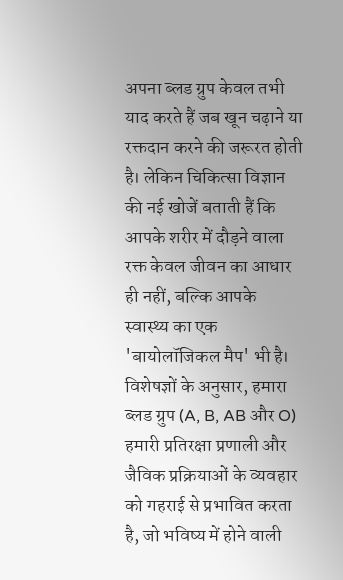अपना ब्लड ग्रुप केवल तभी याद करते हैं जब खून चढ़ाने या रक्तदान करने की जरूरत होती है। लेकिन चिकित्सा विज्ञान की नई खोजें बताती हैं कि आपके शरीर में दौड़ने वाला रक्त केवल जीवन का आधार ही नहीं, बल्कि आपके स्वास्थ्य का एक 'बायोलॉजिकल मैप' भी है। विशेषज्ञों के अनुसार, हमारा ब्लड ग्रुप (A, B, AB और O) हमारी प्रतिरक्षा प्रणाली और जैविक प्रक्रियाओं के व्यवहार को गहराई से प्रभावित करता है, जो भविष्य में होने वाली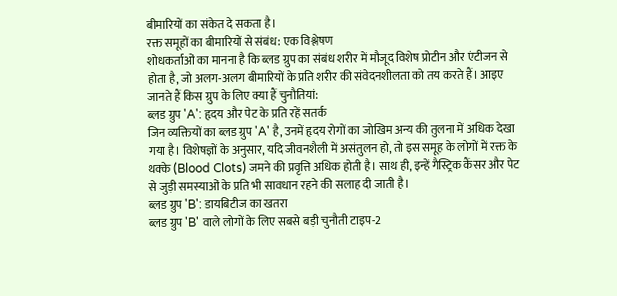बीमारियों का संकेत दे सकता है।
रक्त समूहों का बीमारियों से संबंध: एक विश्लेषण
शोधकर्ताओं का मानना है कि ब्लड ग्रुप का संबंध शरीर में मौजूद विशेष प्रोटीन और एंटीजन से होता है, जो अलग-अलग बीमारियों के प्रति शरीर की संवेदनशीलता को तय करते हैं। आइए जानते हैं किस ग्रुप के लिए क्या हैं चुनौतियां:
ब्लड ग्रुप 'A': हृदय और पेट के प्रति रहें सतर्क
जिन व्यक्तियों का ब्लड ग्रुप 'A' है, उनमें हृदय रोगों का जोखिम अन्य की तुलना में अधिक देखा गया है। विशेषज्ञों के अनुसार, यदि जीवनशैली में असंतुलन हो, तो इस समूह के लोगों में रक्त के थक्के (Blood Clots) जमने की प्रवृत्ति अधिक होती है। साथ ही, इन्हें गैस्ट्रिक कैंसर और पेट से जुड़ी समस्याओं के प्रति भी सावधान रहने की सलाह दी जाती है।
ब्लड ग्रुप 'B': डायबिटीज का खतरा
ब्लड ग्रुप 'B' वाले लोगों के लिए सबसे बड़ी चुनौती टाइप-2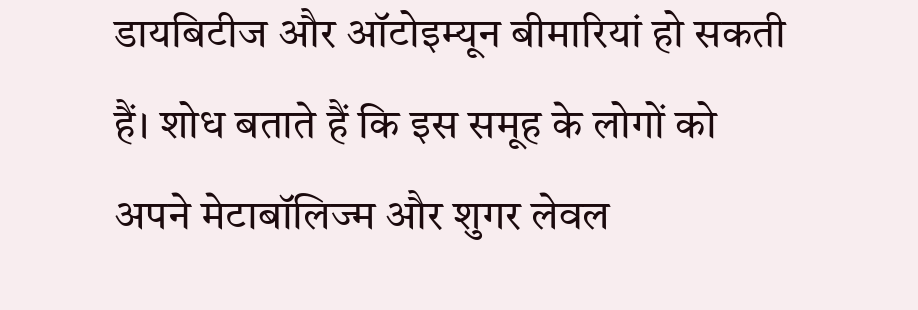डायबिटीज और ऑटोइम्यून बीमारियां हो सकती हैं। शोध बताते हैं कि इस समूह के लोगों को अपने मेटाबॉलिज्म और शुगर लेवल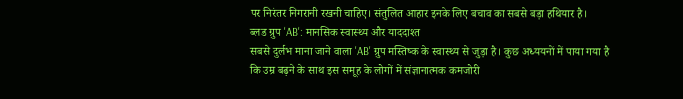पर निरंतर निगरानी रखनी चाहिए। संतुलित आहार इनके लिए बचाव का सबसे बड़ा हथियार है।
ब्लड ग्रुप 'AB': मानसिक स्वास्थ्य और याददाश्त
सबसे दुर्लभ माना जाने वाला 'AB' ग्रुप मस्तिष्क के स्वास्थ्य से जुड़ा है। कुछ अध्ययनों में पाया गया है कि उम्र बढ़ने के साथ इस समूह के लोगों में संज्ञानात्मक कमजोरी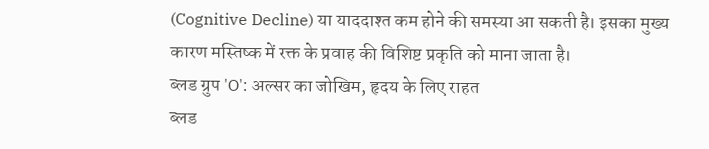(Cognitive Decline) या याददाश्त कम होने की समस्या आ सकती है। इसका मुख्य कारण मस्तिष्क में रक्त के प्रवाह की विशिष्ट प्रकृति को माना जाता है।
ब्लड ग्रुप 'O': अल्सर का जोखिम, हृदय के लिए राहत
ब्लड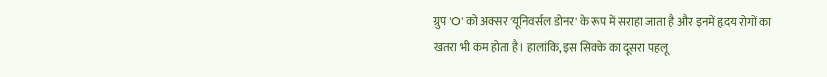ग्रुप 'O' को अक्सर 'यूनिवर्सल डोनर' के रूप में सराहा जाता है और इनमें हृदय रोगों का खतरा भी कम होता है। हालांकि, इस सिक्के का दूसरा पहलू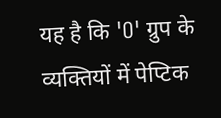यह है कि 'O' ग्रुप के व्यक्तियों में पेप्टिक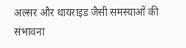अल्सर और थायराइड जैसी समस्याओं की संभावना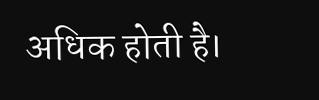अधिक होती है।